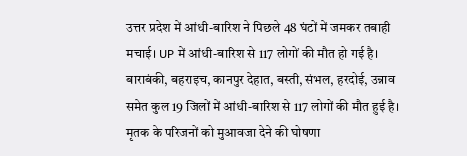उत्तर प्रदेश में आंधी-बारिश ने पिछले 48 घंटों में जमकर तबाही मचाई। UP में आंधी-बारिश से 117 लोगों की मौत हो गई है। बाराबंकी, बहराइच, कानपुर देहात, बस्ती, संभल, हरदोई, उन्नाव समेत कुल 19 जिलों में आंधी-बारिश से 117 लोगों की मौत हुई है।
मृतक के परिजनों को मुआवजा देने की घोषणा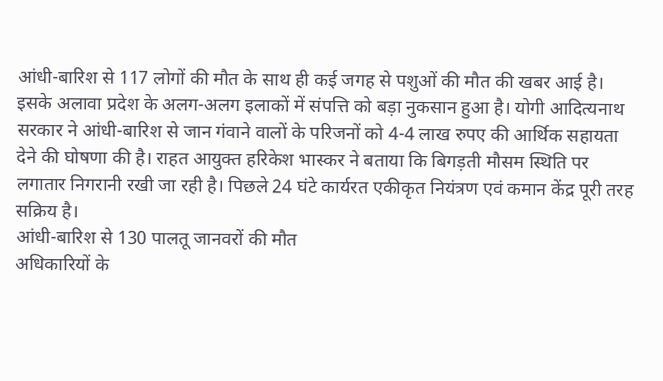आंधी-बारिश से 117 लोगों की मौत के साथ ही कई जगह से पशुओं की मौत की खबर आई है। इसके अलावा प्रदेश के अलग-अलग इलाकों में संपत्ति को बड़ा नुकसान हुआ है। योगी आदित्यनाथ सरकार ने आंधी-बारिश से जान गंवाने वालों के परिजनों को 4-4 लाख रुपए की आर्थिक सहायता देने की घोषणा की है। राहत आयुक्त हरिकेश भास्कर ने बताया कि बिगड़ती मौसम स्थिति पर लगातार निगरानी रखी जा रही है। पिछले 24 घंटे कार्यरत एकीकृत नियंत्रण एवं कमान केंद्र पूरी तरह सक्रिय है।
आंधी-बारिश से 130 पालतू जानवरों की मौत
अधिकारियों के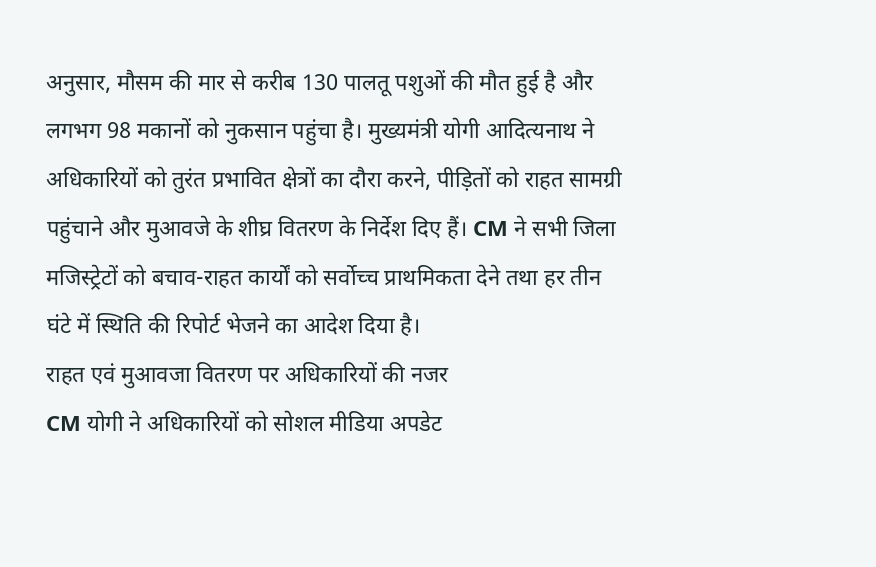अनुसार, मौसम की मार से करीब 130 पालतू पशुओं की मौत हुई है और लगभग 98 मकानों को नुकसान पहुंचा है। मुख्यमंत्री योगी आदित्यनाथ ने अधिकारियों को तुरंत प्रभावित क्षेत्रों का दौरा करने, पीड़ितों को राहत सामग्री पहुंचाने और मुआवजे के शीघ्र वितरण के निर्देश दिए हैं। CM ने सभी जिला मजिस्ट्रेटों को बचाव-राहत कार्यों को सर्वोच्च प्राथमिकता देने तथा हर तीन घंटे में स्थिति की रिपोर्ट भेजने का आदेश दिया है।
राहत एवं मुआवजा वितरण पर अधिकारियों की नजर
CM योगी ने अधिकारियों को सोशल मीडिया अपडेट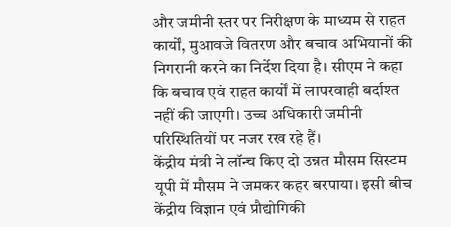और जमीनी स्तर पर निरीक्षण के माध्यम से राहत कार्यों, मुआवजे वितरण और बचाव अभियानों की निगरानी करने का निर्देश दिया है। सीएम ने कहा कि बचाव एवं राहत कार्यों में लापरवाही बर्दाश्त नहीं की जाएगी। उच्च अधिकारी जमीनी परिस्थितियों पर नजर रख रहे हैं।
केंद्रीय मंत्री ने लॉन्च किए दो उन्नत मौसम सिस्टम
यूपी में मौसम ने जमकर कहर बरपाया। इसी बीच केंद्रीय विज्ञान एवं प्रौद्योगिकी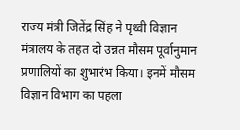राज्य मंत्री जितेंद्र सिंह ने पृथ्वी विज्ञान मंत्रालय के तहत दो उन्नत मौसम पूर्वानुमान प्रणालियों का शुभारंभ किया। इनमें मौसम विज्ञान विभाग का पहला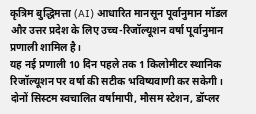कृत्रिम बुद्धिमत्ता (AI) आधारित मानसून पूर्वानुमान मॉडल और उत्तर प्रदेश के लिए उच्च-रिजॉल्यूशन वर्षा पूर्वानुमान प्रणाली शामिल है।
यह नई प्रणाली 10 दिन पहले तक 1 किलोमीटर स्थानिक रिजॉल्यूशन पर वर्षा की सटीक भविष्यवाणी कर सकेगी। दोनों सिस्टम स्वचालित वर्षामापी, मौसम स्टेशन, डॉप्लर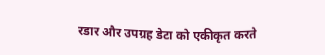रडार और उपग्रह डेटा को एकीकृत करते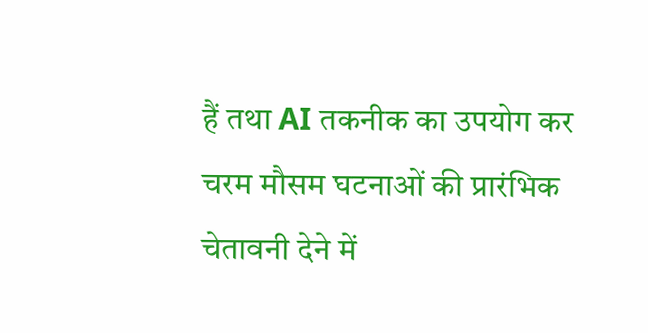हैं तथा AI तकनीक का उपयोग कर चरम मौसम घटनाओं की प्रारंभिक चेतावनी देने में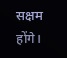सक्षम होंगे।